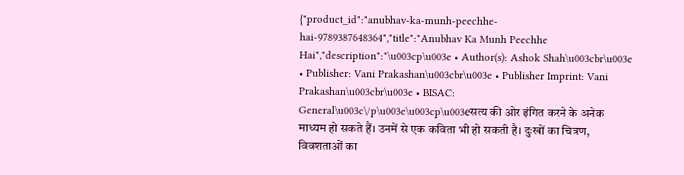{"product_id":"anubhav-ka-munh-peechhe-hai-9789387648364","title":"Anubhav Ka Munh Peechhe Hai","description":"\u003cp\u003e • Author(s): Ashok Shah\u003cbr\u003e • Publisher: Vani Prakashan\u003cbr\u003e • Publisher Imprint: Vani Prakashan\u003cbr\u003e • BISAC: General\u003c\/p\u003e\u003cp\u003eसत्य की ओर इंगित करने के अनेक माध्यम हो सकते हैं। उनमें से एक कविता भी हो सकती है। दुःखों का चित्रण, विवशताओं का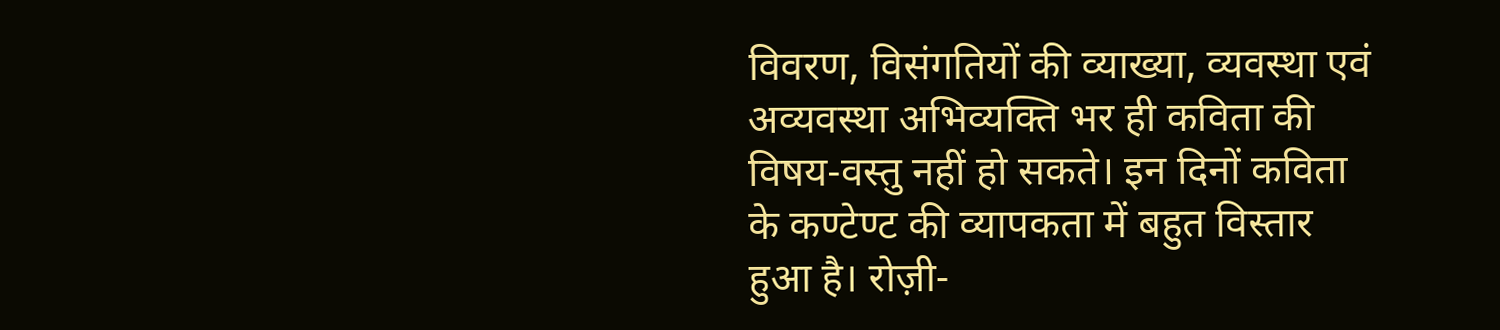विवरण, विसंगतियों की व्याख्या, व्यवस्था एवं अव्यवस्था अभिव्यक्ति भर ही कविता की विषय-वस्तु नहीं हो सकते। इन दिनों कविता के कण्टेण्ट की व्यापकता में बहुत विस्तार हुआ है। रोज़ी-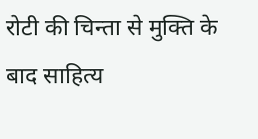रोटी की चिन्ता से मुक्ति के बाद साहित्य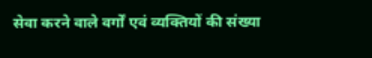सेवा करने वाले वर्गों एवं व्यक्तियों की संख्या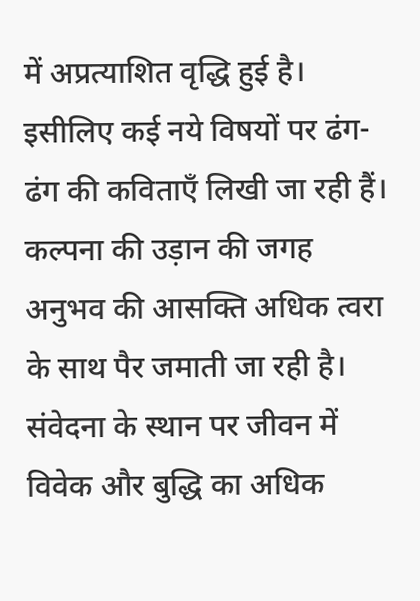में अप्रत्याशित वृद्धि हुई है। इसीलिए कई नये विषयों पर ढंग-ढंग की कविताएँ लिखी जा रही हैं। कल्पना की उड़ान की जगह अनुभव की आसक्ति अधिक त्वरा के साथ पैर जमाती जा रही है। संवेदना के स्थान पर जीवन में विवेक और बुद्धि का अधिक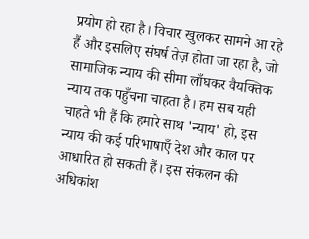प्रयोग हो रहा है। विचार खुलकर सामने आ रहे हैं और इसलिए संघर्ष तेज़ होता जा रहा है, जो सामाजिक न्याय की सीमा लाँघकर वैयक्तिक न्याय तक पहुँचना चाहता है। हम सब यही चाहते भी हैं कि हमारे साथ 'न्याय' हो, इस न्याय की कई परिभाषाएँ देश और काल पर आधारित हो सकती हैं। इस संकलन की अधिकांश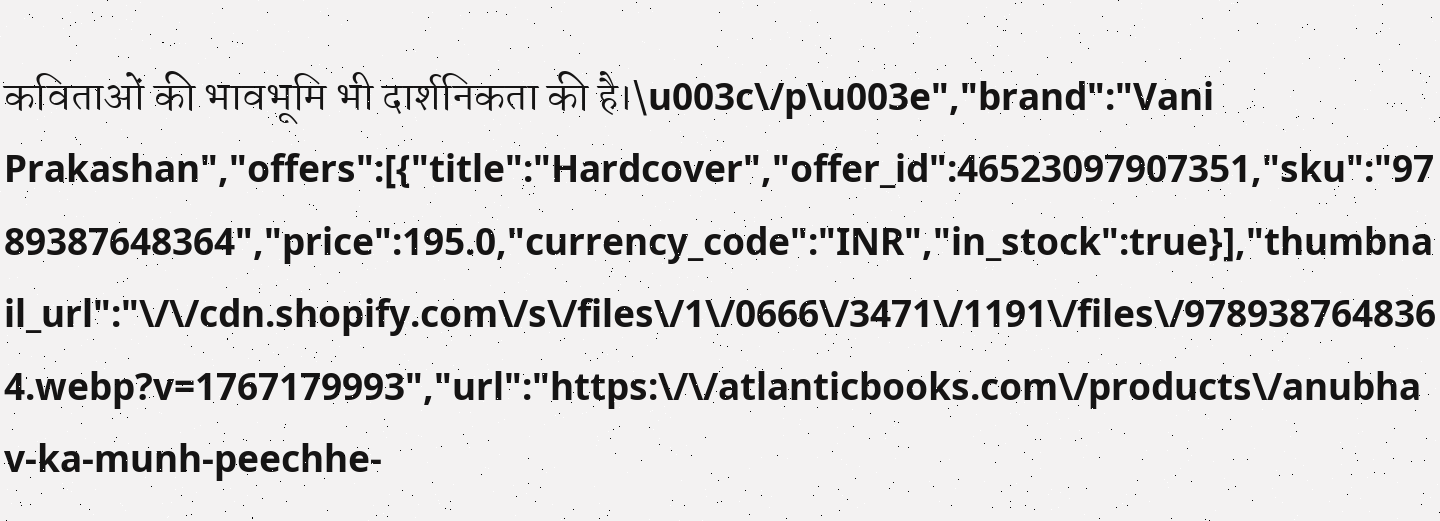कविताओं की भावभूमि भी दार्शनिकता की है।\u003c\/p\u003e","brand":"Vani Prakashan","offers":[{"title":"Hardcover","offer_id":46523097907351,"sku":"9789387648364","price":195.0,"currency_code":"INR","in_stock":true}],"thumbnail_url":"\/\/cdn.shopify.com\/s\/files\/1\/0666\/3471\/1191\/files\/9789387648364.webp?v=1767179993","url":"https:\/\/atlanticbooks.com\/products\/anubhav-ka-munh-peechhe-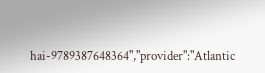hai-9789387648364","provider":"Atlantic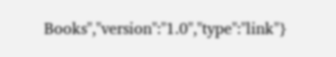Books","version":"1.0","type":"link"}